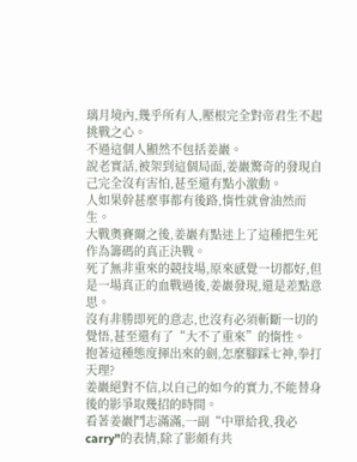璃月境內,幾乎所有人,壓根完全對帝君生不起挑戰之心。
不過這個人顯然不包括姜巖。
說老實話,被架到這個局面,姜巖驚奇的發現自己完全沒有害怕,甚至還有點小激動。
人如果幹甚麼事都有後路,惰性就會油然而生。
大戰奧賽爾之後,姜巖有點迷上了這種把生死作為籌碼的真正決戰。
死了無非重來的競技場,原來感覺一切都好,但是一場真正的血戰過後,姜巖發現,還是差點意思。
沒有非勝即死的意志,也沒有必須斬斷一切的覺悟,甚至還有了“大不了重來”的惰性。
抱著這種態度揮出來的劍,怎麼腳踩七神,拳打天理?
姜巖絕對不信,以自己的如今的實力,不能替身後的影爭取幾招的時間。
看著姜巖鬥志滿滿,一副“中單給我,我必carry”的表情,除了影頗有共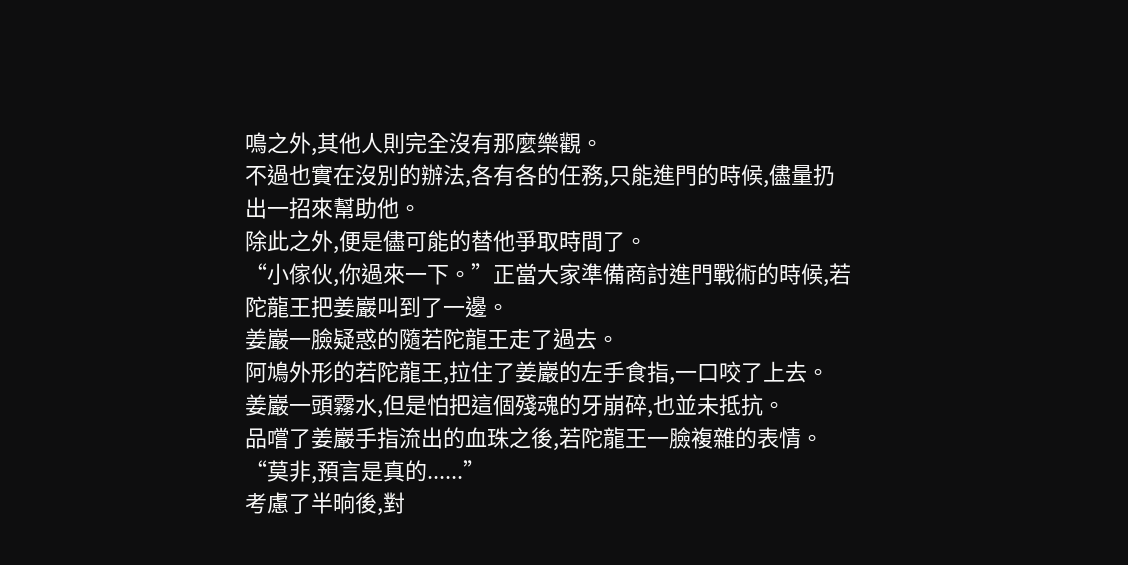鳴之外,其他人則完全沒有那麼樂觀。
不過也實在沒別的辦法,各有各的任務,只能進門的時候,儘量扔出一招來幫助他。
除此之外,便是儘可能的替他爭取時間了。
“小傢伙,你過來一下。”正當大家準備商討進門戰術的時候,若陀龍王把姜巖叫到了一邊。
姜巖一臉疑惑的隨若陀龍王走了過去。
阿鳩外形的若陀龍王,拉住了姜巖的左手食指,一口咬了上去。
姜巖一頭霧水,但是怕把這個殘魂的牙崩碎,也並未抵抗。
品嚐了姜巖手指流出的血珠之後,若陀龍王一臉複雜的表情。
“莫非,預言是真的......”
考慮了半晌後,對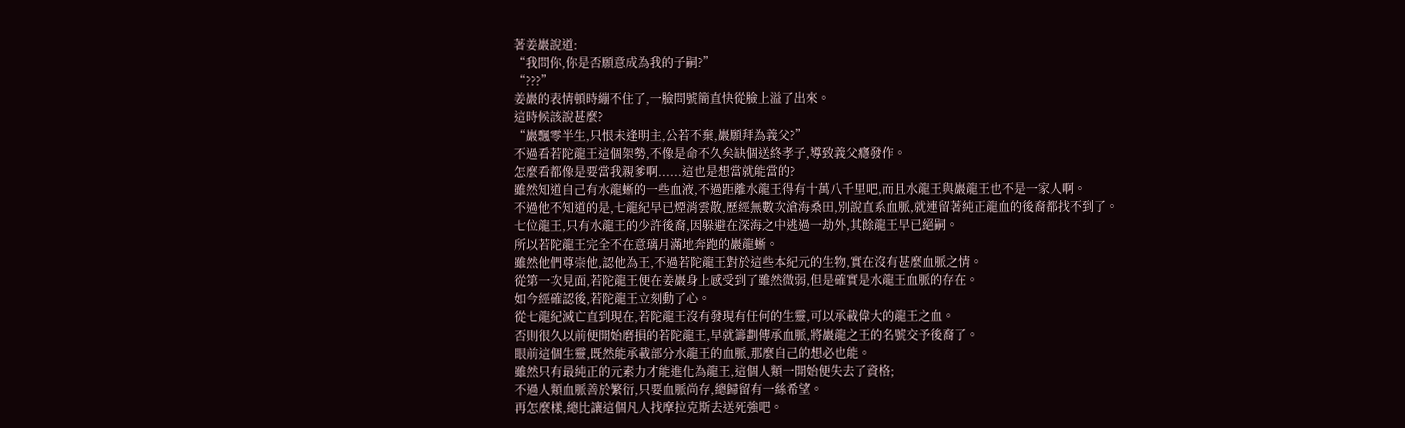著姜巖說道:
“我問你,你是否願意成為我的子嗣?”
“???”
姜巖的表情頓時繃不住了,一臉問號簡直快從臉上溢了出來。
這時候該說甚麼?
“巖飄零半生,只恨未逢明主,公若不棄,巖願拜為義父?”
不過看若陀龍王這個架勢,不像是命不久矣缺個送終孝子,導致義父癮發作。
怎麼看都像是要當我親爹啊......這也是想當就能當的?
雖然知道自己有水龍蜥的一些血液,不過距離水龍王得有十萬八千里吧,而且水龍王與巖龍王也不是一家人啊。
不過他不知道的是,七龍紀早已煙消雲散,歷經無數次滄海桑田,別說直系血脈,就連留著純正龍血的後裔都找不到了。
七位龍王,只有水龍王的少許後裔,因躲避在深海之中逃過一劫外,其餘龍王早已絕嗣。
所以若陀龍王完全不在意璃月滿地奔跑的巖龍蜥。
雖然他們尊崇他,認他為王,不過若陀龍王對於這些本紀元的生物,實在沒有甚麼血脈之情。
從第一次見面,若陀龍王便在姜巖身上感受到了雖然微弱,但是確實是水龍王血脈的存在。
如今經確認後,若陀龍王立刻動了心。
從七龍紀滅亡直到現在,若陀龍王沒有發現有任何的生靈,可以承載偉大的龍王之血。
否則很久以前便開始磨損的若陀龍王,早就籌劃傳承血脈,將巖龍之王的名號交予後裔了。
眼前這個生靈,既然能承載部分水龍王的血脈,那麼自己的想必也能。
雖然只有最純正的元素力才能進化為龍王,這個人類一開始便失去了資格;
不過人類血脈善於繁衍,只要血脈尚存,總歸留有一絲希望。
再怎麼樣,總比讓這個凡人找摩拉克斯去送死強吧。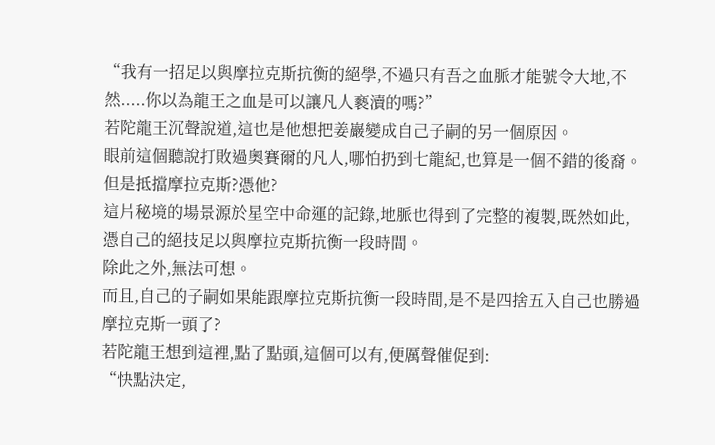“我有一招足以與摩拉克斯抗衡的絕學,不過只有吾之血脈才能號令大地,不然.....你以為龍王之血是可以讓凡人褻瀆的嗎?”
若陀龍王沉聲說道,這也是他想把姜巖變成自己子嗣的另一個原因。
眼前這個聽說打敗過奧賽爾的凡人,哪怕扔到七龍紀,也算是一個不錯的後裔。
但是抵擋摩拉克斯?憑他?
這片秘境的場景源於星空中命運的記錄,地脈也得到了完整的複製,既然如此,憑自己的絕技足以與摩拉克斯抗衡一段時間。
除此之外,無法可想。
而且,自己的子嗣如果能跟摩拉克斯抗衡一段時間,是不是四捨五入自己也勝過摩拉克斯一頭了?
若陀龍王想到這裡,點了點頭,這個可以有,便厲聲催促到:
“快點決定,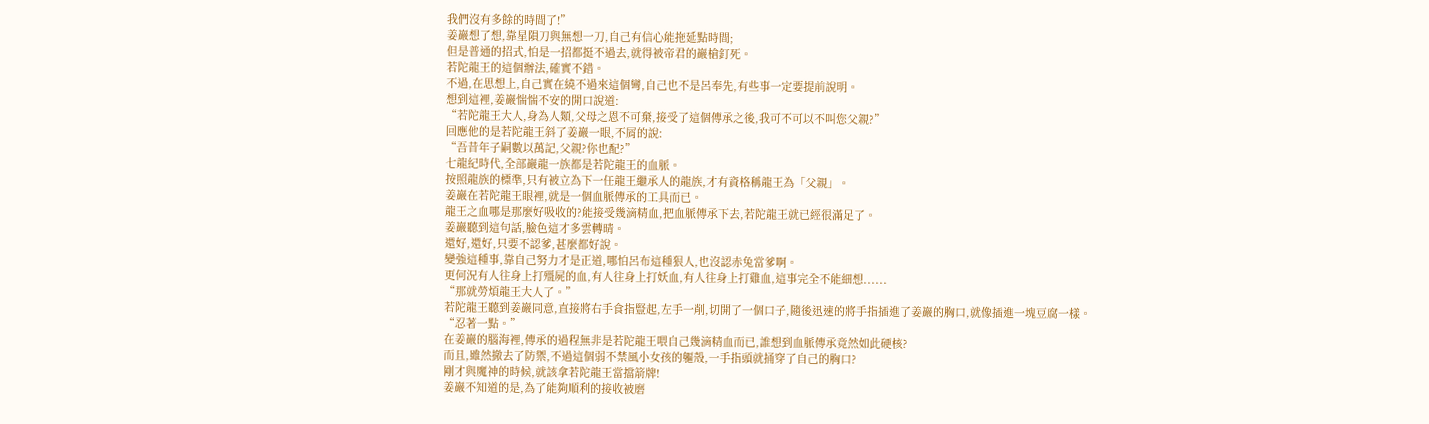我們沒有多餘的時間了!”
姜巖想了想,靠星隕刀與無想一刀,自己有信心能拖延點時間;
但是普通的招式,怕是一招都挺不過去,就得被帝君的巖槍釘死。
若陀龍王的這個辦法,確實不錯。
不過,在思想上,自己實在繞不過來這個彎,自己也不是呂奉先,有些事一定要提前說明。
想到這裡,姜巖惴惴不安的開口說道:
“若陀龍王大人,身為人類,父母之恩不可棄,接受了這個傳承之後,我可不可以不叫您父親?”
回應他的是若陀龍王斜了姜巖一眼,不屑的說:
“吾昔年子嗣數以萬記,父親?你也配?”
七龍紀時代,全部巖龍一族都是若陀龍王的血脈。
按照龍族的標準,只有被立為下一任龍王繼承人的龍族,才有資格稱龍王為「父親」。
姜巖在若陀龍王眼裡,就是一個血脈傳承的工具而已。
龍王之血哪是那麼好吸收的?能接受幾滴精血,把血脈傳承下去,若陀龍王就已經很滿足了。
姜巖聽到這句話,臉色這才多雲轉晴。
還好,還好,只要不認爹,甚麼都好說。
變強這種事,靠自己努力才是正道,哪怕呂布這種狠人,也沒認赤兔當爹啊。
更何況有人往身上打殭屍的血,有人往身上打妖血,有人往身上打雞血,這事完全不能細想......
“那就勞煩龍王大人了。”
若陀龍王聽到姜巖同意,直接將右手食指豎起,左手一削,切開了一個口子,隨後迅速的將手指插進了姜巖的胸口,就像插進一塊豆腐一樣。
“忍著一點。”
在姜巖的腦海裡,傳承的過程無非是若陀龍王喂自己幾滴精血而已,誰想到血脈傳承竟然如此硬核?
而且,雖然撤去了防禦,不過這個弱不禁風小女孩的軀殼,一手指頭就捅穿了自己的胸口?
剛才與魔神的時候,就該拿若陀龍王當擋箭牌!
姜巖不知道的是,為了能夠順利的接收被磨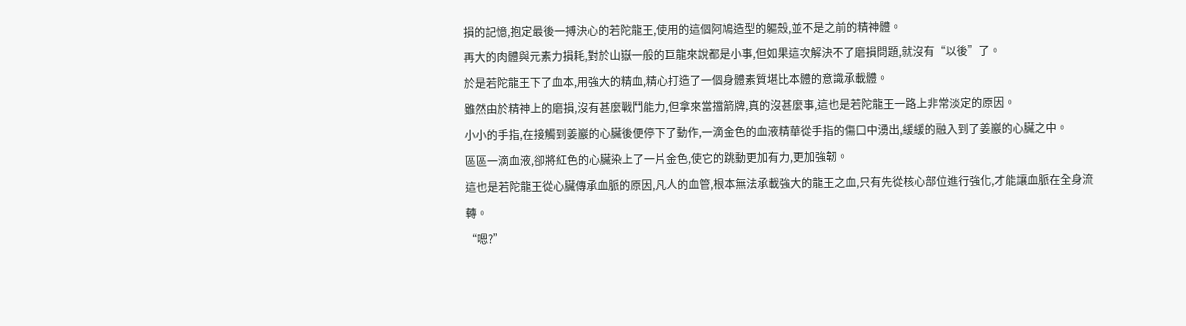損的記憶,抱定最後一搏決心的若陀龍王,使用的這個阿鳩造型的軀殼,並不是之前的精神體。
再大的肉體與元素力損耗,對於山嶽一般的巨龍來說都是小事,但如果這次解決不了磨損問題,就沒有“以後”了。
於是若陀龍王下了血本,用強大的精血,精心打造了一個身體素質堪比本體的意識承載體。
雖然由於精神上的磨損,沒有甚麼戰鬥能力,但拿來當擋箭牌,真的沒甚麼事,這也是若陀龍王一路上非常淡定的原因。
小小的手指,在接觸到姜巖的心臟後便停下了動作,一滴金色的血液精華從手指的傷口中湧出,緩緩的融入到了姜巖的心臟之中。
區區一滴血液,卻將紅色的心臟染上了一片金色,使它的跳動更加有力,更加強韌。
這也是若陀龍王從心臟傳承血脈的原因,凡人的血管,根本無法承載強大的龍王之血,只有先從核心部位進行強化,才能讓血脈在全身流轉。
“嗯?”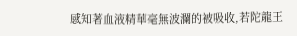感知著血液精華毫無波瀾的被吸收,若陀龍王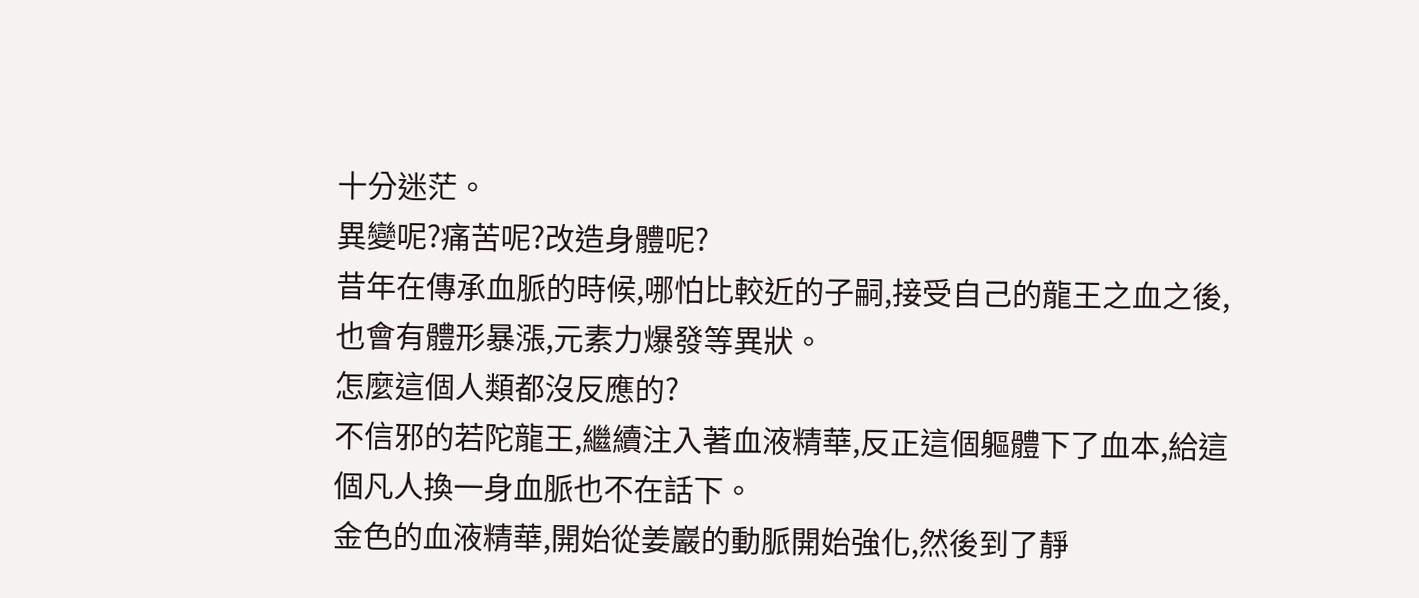十分迷茫。
異變呢?痛苦呢?改造身體呢?
昔年在傳承血脈的時候,哪怕比較近的子嗣,接受自己的龍王之血之後,也會有體形暴漲,元素力爆發等異狀。
怎麼這個人類都沒反應的?
不信邪的若陀龍王,繼續注入著血液精華,反正這個軀體下了血本,給這個凡人換一身血脈也不在話下。
金色的血液精華,開始從姜巖的動脈開始強化,然後到了靜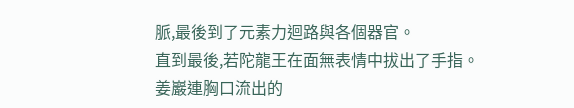脈,最後到了元素力迴路與各個器官。
直到最後,若陀龍王在面無表情中拔出了手指。
姜巖連胸口流出的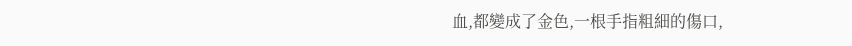血,都變成了金色,一根手指粗細的傷口,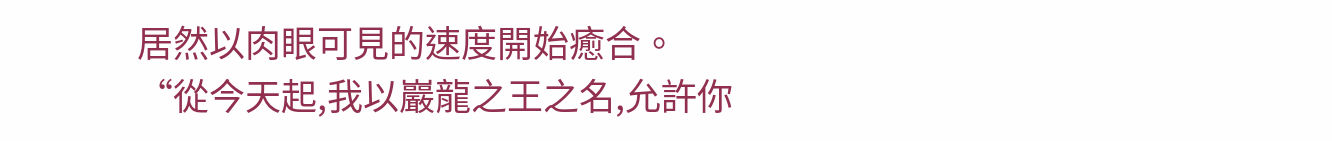居然以肉眼可見的速度開始癒合。
“從今天起,我以巖龍之王之名,允許你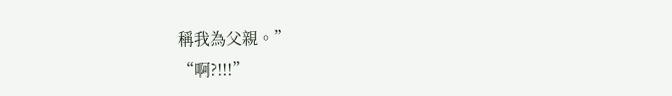稱我為父親。”
“啊?!!!”